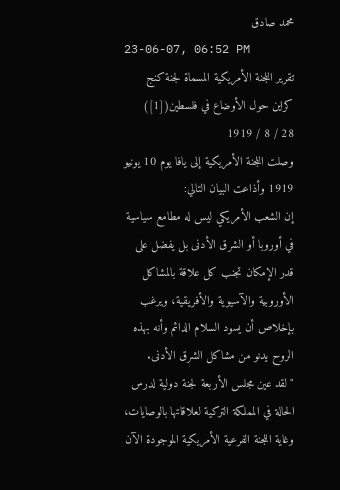محمد صادق
23-06-07, 06:52 PM
تقرير اللجنة الأمريكية المسماة لجنة كنج كراين حول الأوضاع في فلسطين([1])
28 / 8 / 1919
وصلت اللجنة الأمريكية إلى يافا يوم 10 يونيو 1919 وأذاعت البيان التالي:
إن الشعب الأمريكي ليس له مطامع سياسية في أوروبا أو الشرق الأدنى بل يفضل على قدر الإمكان تجنب كل علاقة بالمشاكل الأوروبية والآسيوية والأفريقية، ويرغب بإخلاص أن يسود السلام الدائم وأنه بهذه الروح يدنو من مشاكل الشرق الأدنى.
"لقد عين مجلس الأربعة لجنة دولية لدرس الحالة في المملكة التركية لعلاقاتها بالوصايات، وغاية اللجنة الفرعية الأمريكية الموجودة الآن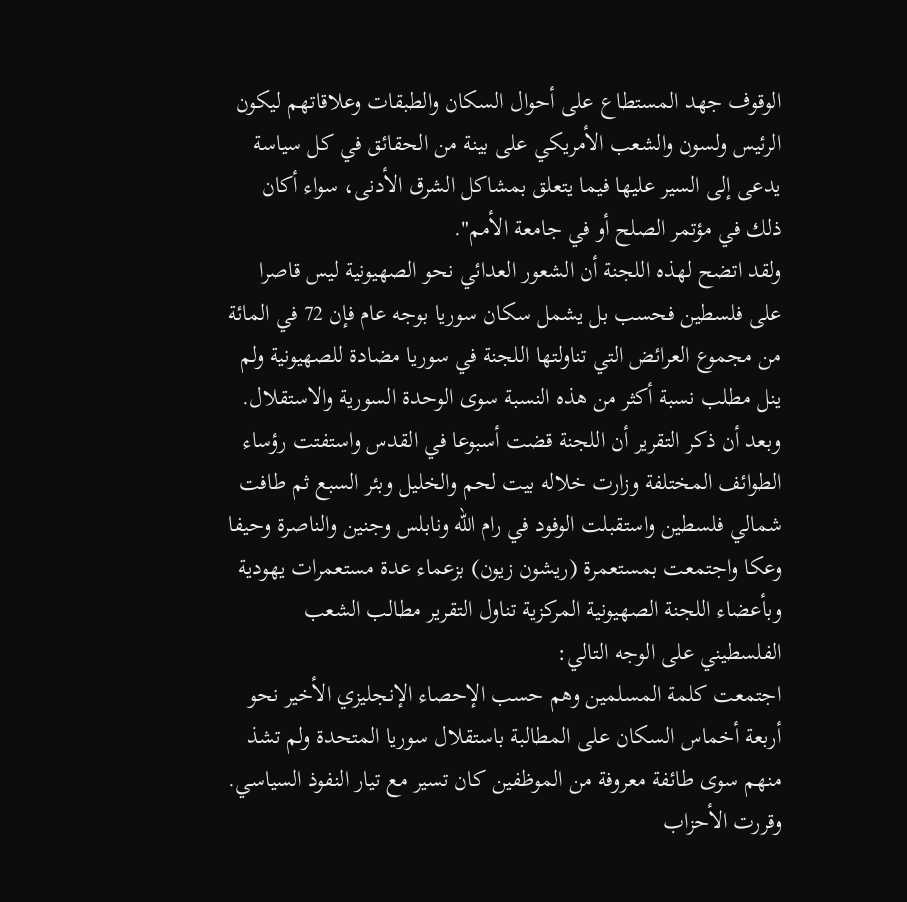الوقوف جهد المستطاع على أحوال السكان والطبقات وعلاقاتهم ليكون الرئيس ولسون والشعب الأمريكي على بينة من الحقائق في كل سياسة يدعى إلى السير عليها فيما يتعلق بمشاكل الشرق الأدنى، سواء أكان ذلك في مؤتمر الصلح أو في جامعة الأمم".
ولقد اتضح لهذه اللجنة أن الشعور العدائي نحو الصهيونية ليس قاصرا على فلسطين فحسب بل يشمل سكان سوريا بوجه عام فإن 72 في المائة من مجموع العرائض التي تناولتها اللجنة في سوريا مضادة للصهيونية ولم ينل مطلب نسبة أكثر من هذه النسبة سوى الوحدة السورية والاستقلال. وبعد أن ذكر التقرير أن اللجنة قضت أسبوعا في القدس واستفتت رؤساء الطوائف المختلفة وزارت خلاله بيت لحم والخليل وبئر السبع ثم طافت شمالي فلسطين واستقبلت الوفود في رام الله ونابلس وجنين والناصرة وحيفا وعكا واجتمعت بمستعمرة (ريشون زيون) بزعماء عدة مستعمرات يهودية وبأعضاء اللجنة الصهيونية المركزية تناول التقرير مطالب الشعب الفلسطيني على الوجه التالي:
اجتمعت كلمة المسلمين وهم حسب الإحصاء الإنجليزي الأخير نحو أربعة أخماس السكان على المطالبة باستقلال سوريا المتحدة ولم تشذ منهم سوى طائفة معروفة من الموظفين كان تسير مع تيار النفوذ السياسي. وقررت الأحزاب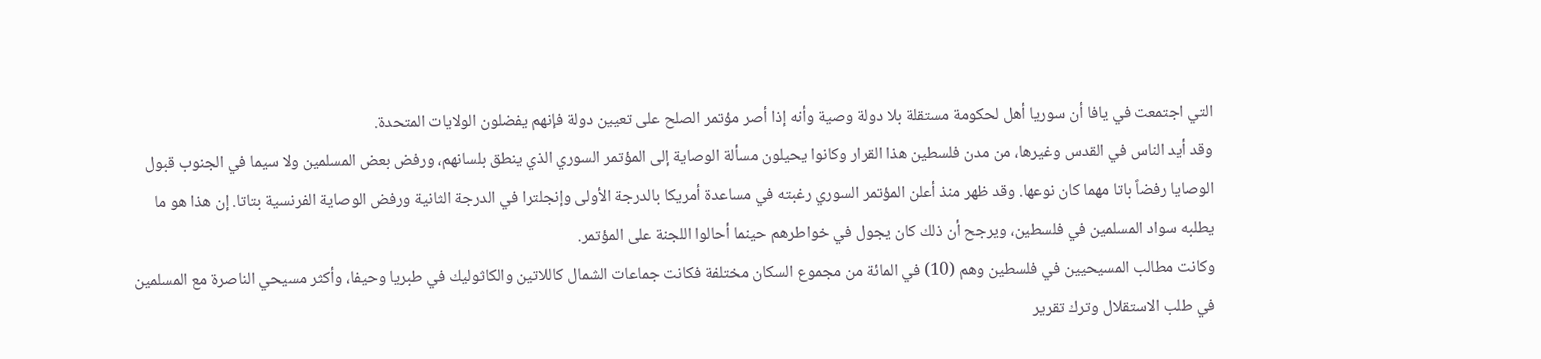التي اجتمعت في يافا أن سوريا أهل لحكومة مستقلة بلا دولة وصية وأنه إذا أصر مؤتمر الصلح على تعيين دولة فإنهم يفضلون الولايات المتحدة.
وقد أيد الناس في القدس وغيرها، من مدن فلسطين هذا القرار وكانوا يحيلون مسألة الوصاية إلى المؤتمر السوري الذي ينطق بلسانهم، ورفض بعض المسلمين ولا سيما في الجنوب قبول الوصايا رفضاً باتا مهما كان نوعها. وقد ظهر منذ أعلن المؤتمر السوري رغبته في مساعدة أمريكا بالدرجة الأولى وإنجلترا في الدرجة الثانية ورفض الوصاية الفرنسية بتاتا. إن هذا هو ما يطلبه سواد المسلمين في فلسطين، ويرجح أن ذلك كان يجول في خواطرهم حينما أحالوا اللجنة على المؤتمر.
وكانت مطالب المسيحيين في فلسطين وهم (10) في المائة من مجموع السكان مختلفة فكانت جماعات الشمال كاللاتين والكاثوليك في طبريا وحيفا، وأكثر مسيحي الناصرة مع المسلمين في طلب الاستقلال وترك تقرير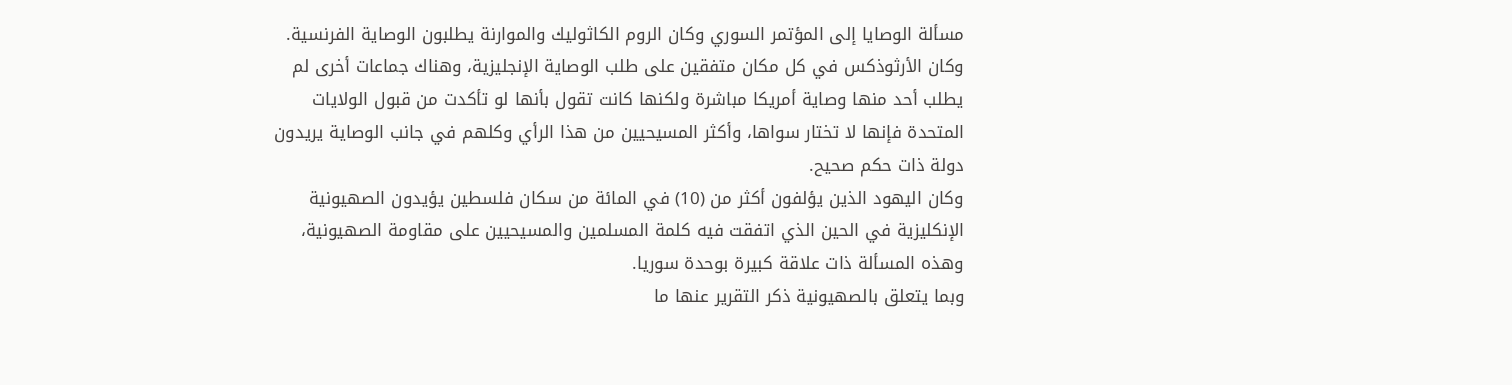مسألة الوصايا إلى المؤتمر السوري وكان الروم الكاثوليك والموارنة يطلبون الوصاية الفرنسية. وكان الأرثوذكس في كل مكان متفقين على طلب الوصاية الإنجليزية، وهناك جماعات أخرى لم يطلب أحد منها وصاية أمريكا مباشرة ولكنها كانت تقول بأنها لو تأكدت من قبول الولايات المتحدة فإنها لا تختار سواها، وأكثر المسيحيين من هذا الرأي وكلهم في جانب الوصاية يريدون دولة ذات حكم صحيح.
وكان اليهود الذين يؤلفون أكثر من (10) في المائة من سكان فلسطين يؤيدون الصهيونية الإنكليزية في الحين الذي اتفقت فيه كلمة المسلمين والمسيحيين على مقاومة الصهيونية، وهذه المسألة ذات علاقة كبيرة بوحدة سوريا.
وبما يتعلق بالصهيونية ذكر التقرير عنها ما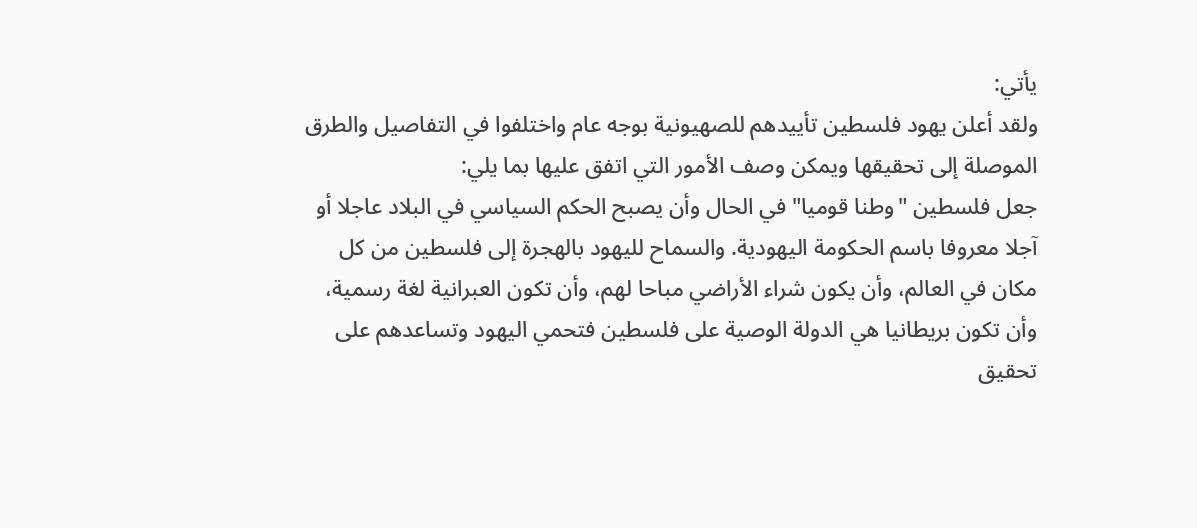يأتي:
ولقد أعلن يهود فلسطين تأييدهم للصهيونية بوجه عام واختلفوا في التفاصيل والطرق الموصلة إلى تحقيقها ويمكن وصف الأمور التي اتفق عليها بما يلي:
جعل فلسطين "وطنا قوميا" في الحال وأن يصبح الحكم السياسي في البلاد عاجلا أو آجلا معروفا باسم الحكومة اليهودية. والسماح لليهود بالهجرة إلى فلسطين من كل مكان في العالم، وأن يكون شراء الأراضي مباحا لهم، وأن تكون العبرانية لغة رسمية، وأن تكون بريطانيا هي الدولة الوصية على فلسطين فتحمي اليهود وتساعدهم على تحقيق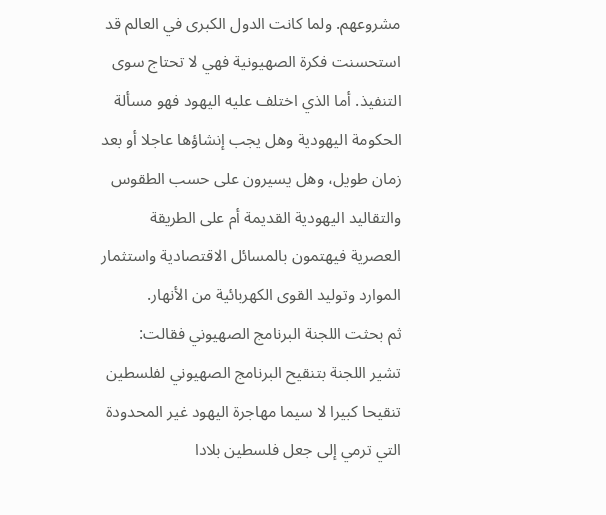مشروعهم. ولما كانت الدول الكبرى في العالم قد استحسنت فكرة الصهيونية فهي لا تحتاج سوى التنفيذ. أما الذي اختلف عليه اليهود فهو مسألة الحكومة اليهودية وهل يجب إنشاؤها عاجلا أو بعد زمان طويل، وهل يسيرون على حسب الطقوس والتقاليد اليهودية القديمة أم على الطريقة العصرية فيهتمون بالمسائل الاقتصادية واستثمار الموارد وتوليد القوى الكهربائية من الأنهار.
ثم بحثت اللجنة البرنامج الصهيوني فقالت:
تشير اللجنة بتنقيح البرنامج الصهيوني لفلسطين تنقيحا كبيرا لا سيما مهاجرة اليهود غير المحدودة التي ترمي إلى جعل فلسطين بلادا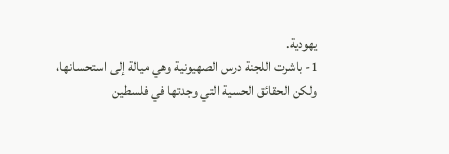يهودية.
1- باشرت اللجنة درس الصهيونية وهي ميالة إلى استحسانها، ولكن الحقائق الحسية التي وجدتها في فلسطين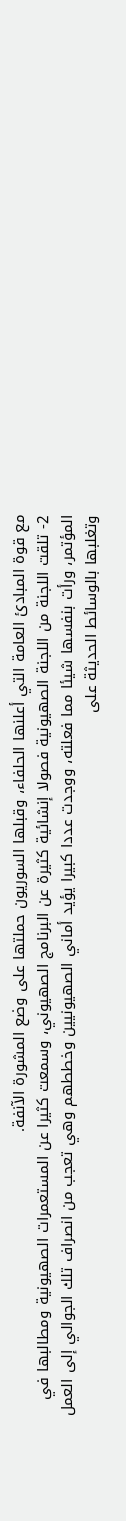مع قوة المبادئ العامة التي أعلنها الحلفاء، وقبلها السوريون حملتها على وضع المشورة الآنفة.
2- تلقت اللجنة من اللجنة الصهيونية فصولا إنشائية كثيرة عن البرنامج الصهيوني، وسمعت كثيرا عن المستعمرات الصهيونية ومطالبها في المؤتمر، ورأت بنفسها شيئا مما فعلته، ووجدت عددا كبيرا يؤيد أماني الصهيونيين وخططهم وهي تعجب من انصراف تلك الجوالي إلى العمل وتغلبها بالوسائط الحديثة على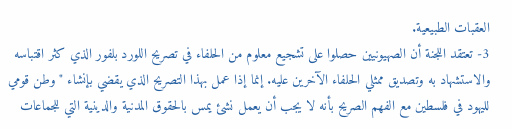العقبات الطبيعية.
3- تعتقد اللجنة أن الصهيونيين حصلوا على تشجيع معلوم من الحلفاء في تصريح اللورد بلفور الذي كثر اقتباسه والاستشهاد به وتصديق ممثلي الحلفاء الآخرين عليه. إنما إذا عمل بهذا التصريح الذي يقضي بإنشاء "وطن قومي لليهود في فلسطين مع الفهم الصريح بأنه لا يجب أن يعمل نشئ يمس بالحقوق المدنية والدينية التي للجماعات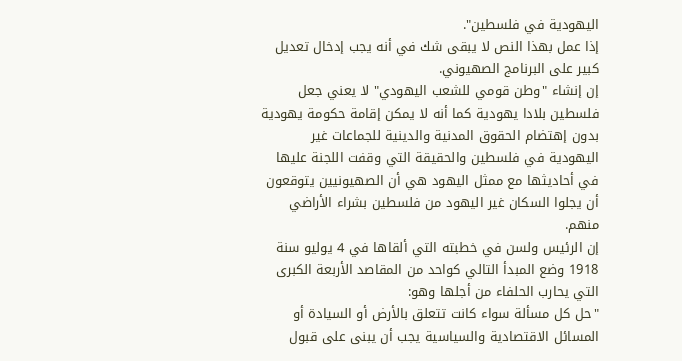اليهودية في فلسطين".
إذا عمل بهذا النص لا يبقى شك في أنه يجب إدخال تعديل كبير على البرنامج الصهيوني.
إن إنشاء "وطن قومي للشعب اليهودي" لا يعني جعل فلسطين بلادا يهودية كما أنه لا يمكن إقامة حكومة يهودية بدون إهتضام الحقوق المدنية والدينية للجماعات غير اليهودية في فلسطين والحقيقة التي وقفت اللجنة عليها في أحاديثها مع ممثل اليهود هي أن الصهيونيين يتوقعون أن يجلوا السكان غير اليهود من فلسطين بشراء الأراضي منهم.
إن الرئيس ولسن في خطبته التي ألقاها في 4 يوليو سنة 1918 وضع المبدأ التالي كواحد من المقاصد الأربعة الكبرى التي يحارب الحلفاء من أجلها وهو:
"حل كل مسألة سواء كانت تتعلق بالأرض أو السيادة أو المسائل الاقتصادية والسياسية يجب أن يبنى على قبول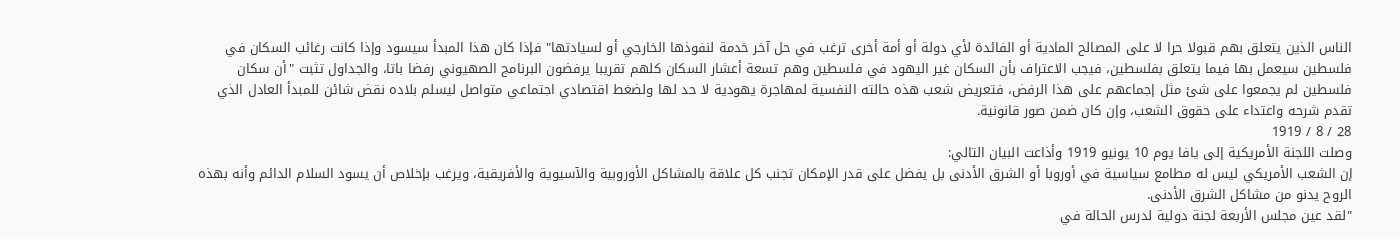الناس الذين يتعلق بهم قبولا حرا لا على المصالح المادية أو الفائدة لأي دولة أو أمة أخرى ترغب في حل آخر خدمة لنفوذها الخارجي أو لسيادتها" فإذا كان هذا المبدأ سيسود وإذا كانت رغائب السكان في فلسطين سيعمل بها فيما يتعلق بفلسطين، فيجب الاعتراف بأن السكان غير اليهود في فلسطين وهم تسعة أعشار السكان كلهم تقريبا يرفضون البرنامج الصهيوني رفضا باتا، والجداول تثبت "أن سكان فلسطين لم يجمعوا على شئ مثل إجماعهم على هذا الرفض، فتعريض شعب هذه حالته النفسية لمهاجرة يهودية لا حد لها ولضغط اقتصادي اجتماعي متواصل ليسلم بلاده نقض شائن للمبدأ العادل الذي تقدم شرحه واعتداء على حقوق الشعب، وإن كان ضمن صور قانونية.
28 / 8 / 1919
وصلت اللجنة الأمريكية إلى يافا يوم 10 يونيو 1919 وأذاعت البيان التالي:
إن الشعب الأمريكي ليس له مطامع سياسية في أوروبا أو الشرق الأدنى بل يفضل على قدر الإمكان تجنب كل علاقة بالمشاكل الأوروبية والآسيوية والأفريقية، ويرغب بإخلاص أن يسود السلام الدائم وأنه بهذه الروح يدنو من مشاكل الشرق الأدنى.
"لقد عين مجلس الأربعة لجنة دولية لدرس الحالة في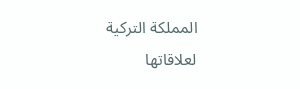المملكة التركية لعلاقاتها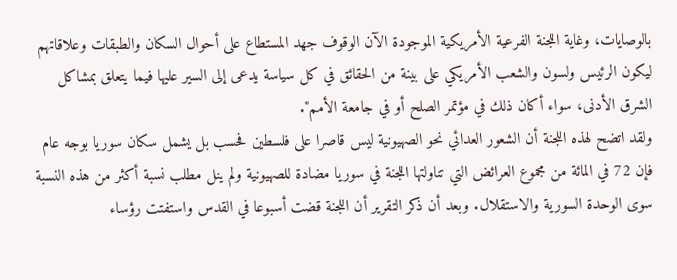بالوصايات، وغاية اللجنة الفرعية الأمريكية الموجودة الآن الوقوف جهد المستطاع على أحوال السكان والطبقات وعلاقاتهم ليكون الرئيس ولسون والشعب الأمريكي على بينة من الحقائق في كل سياسة يدعى إلى السير عليها فيما يتعلق بمشاكل الشرق الأدنى، سواء أكان ذلك في مؤتمر الصلح أو في جامعة الأمم".
ولقد اتضح لهذه اللجنة أن الشعور العدائي نحو الصهيونية ليس قاصرا على فلسطين فحسب بل يشمل سكان سوريا بوجه عام فإن 72 في المائة من مجموع العرائض التي تناولتها اللجنة في سوريا مضادة للصهيونية ولم ينل مطلب نسبة أكثر من هذه النسبة سوى الوحدة السورية والاستقلال. وبعد أن ذكر التقرير أن اللجنة قضت أسبوعا في القدس واستفتت رؤساء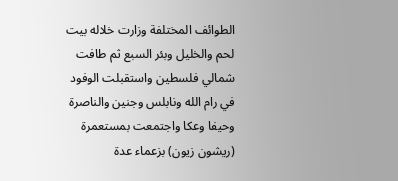الطوائف المختلفة وزارت خلاله بيت لحم والخليل وبئر السبع ثم طافت شمالي فلسطين واستقبلت الوفود في رام الله ونابلس وجنين والناصرة وحيفا وعكا واجتمعت بمستعمرة (ريشون زيون) بزعماء عدة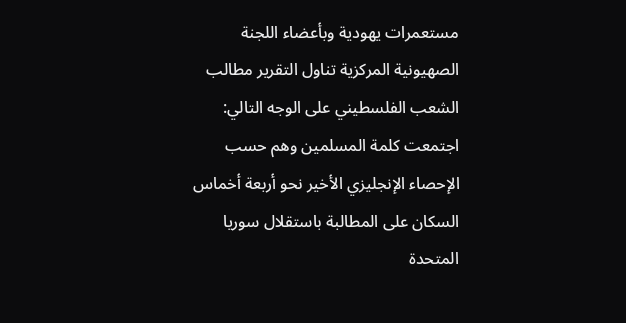مستعمرات يهودية وبأعضاء اللجنة الصهيونية المركزية تناول التقرير مطالب الشعب الفلسطيني على الوجه التالي:
اجتمعت كلمة المسلمين وهم حسب الإحصاء الإنجليزي الأخير نحو أربعة أخماس السكان على المطالبة باستقلال سوريا المتحدة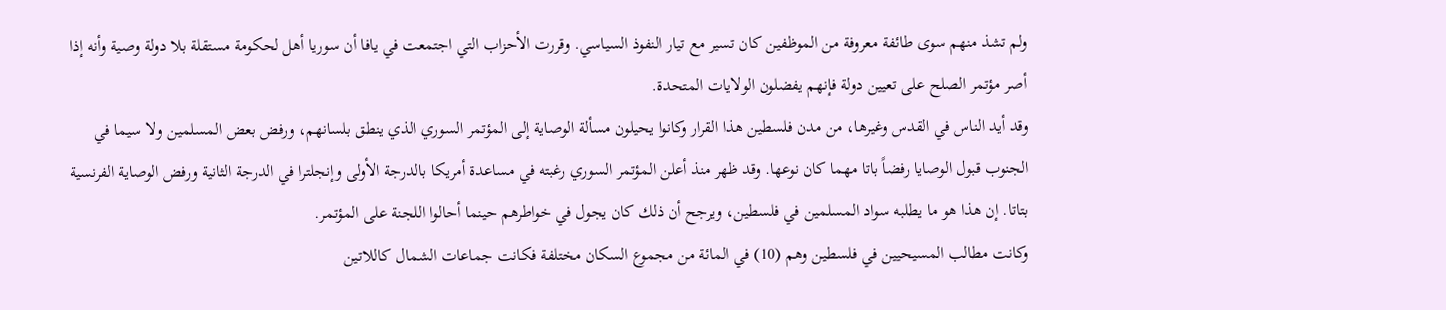ولم تشذ منهم سوى طائفة معروفة من الموظفين كان تسير مع تيار النفوذ السياسي. وقررت الأحزاب التي اجتمعت في يافا أن سوريا أهل لحكومة مستقلة بلا دولة وصية وأنه إذا أصر مؤتمر الصلح على تعيين دولة فإنهم يفضلون الولايات المتحدة.
وقد أيد الناس في القدس وغيرها، من مدن فلسطين هذا القرار وكانوا يحيلون مسألة الوصاية إلى المؤتمر السوري الذي ينطق بلسانهم، ورفض بعض المسلمين ولا سيما في الجنوب قبول الوصايا رفضاً باتا مهما كان نوعها. وقد ظهر منذ أعلن المؤتمر السوري رغبته في مساعدة أمريكا بالدرجة الأولى وإنجلترا في الدرجة الثانية ورفض الوصاية الفرنسية بتاتا. إن هذا هو ما يطلبه سواد المسلمين في فلسطين، ويرجح أن ذلك كان يجول في خواطرهم حينما أحالوا اللجنة على المؤتمر.
وكانت مطالب المسيحيين في فلسطين وهم (10) في المائة من مجموع السكان مختلفة فكانت جماعات الشمال كاللاتين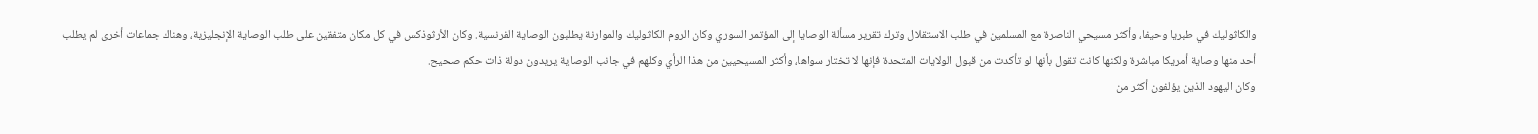والكاثوليك في طبريا وحيفا، وأكثر مسيحي الناصرة مع المسلمين في طلب الاستقلال وترك تقرير مسألة الوصايا إلى المؤتمر السوري وكان الروم الكاثوليك والموارنة يطلبون الوصاية الفرنسية. وكان الأرثوذكس في كل مكان متفقين على طلب الوصاية الإنجليزية، وهناك جماعات أخرى لم يطلب أحد منها وصاية أمريكا مباشرة ولكنها كانت تقول بأنها لو تأكدت من قبول الولايات المتحدة فإنها لا تختار سواها، وأكثر المسيحيين من هذا الرأي وكلهم في جانب الوصاية يريدون دولة ذات حكم صحيح.
وكان اليهود الذين يؤلفون أكثر من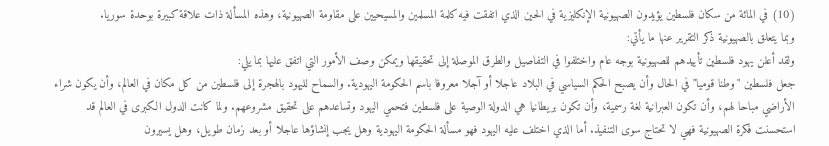(10) في المائة من سكان فلسطين يؤيدون الصهيونية الإنكليزية في الحين الذي اتفقت فيه كلمة المسلمين والمسيحيين على مقاومة الصهيونية، وهذه المسألة ذات علاقة كبيرة بوحدة سوريا.
وبما يتعلق بالصهيونية ذكر التقرير عنها ما يأتي:
ولقد أعلن يهود فلسطين تأييدهم للصهيونية بوجه عام واختلفوا في التفاصيل والطرق الموصلة إلى تحقيقها ويمكن وصف الأمور التي اتفق عليها بما يلي:
جعل فلسطين "وطنا قوميا" في الحال وأن يصبح الحكم السياسي في البلاد عاجلا أو آجلا معروفا باسم الحكومة اليهودية. والسماح لليهود بالهجرة إلى فلسطين من كل مكان في العالم، وأن يكون شراء الأراضي مباحا لهم، وأن تكون العبرانية لغة رسمية، وأن تكون بريطانيا هي الدولة الوصية على فلسطين فتحمي اليهود وتساعدهم على تحقيق مشروعهم. ولما كانت الدول الكبرى في العالم قد استحسنت فكرة الصهيونية فهي لا تحتاج سوى التنفيذ. أما الذي اختلف عليه اليهود فهو مسألة الحكومة اليهودية وهل يجب إنشاؤها عاجلا أو بعد زمان طويل، وهل يسيرون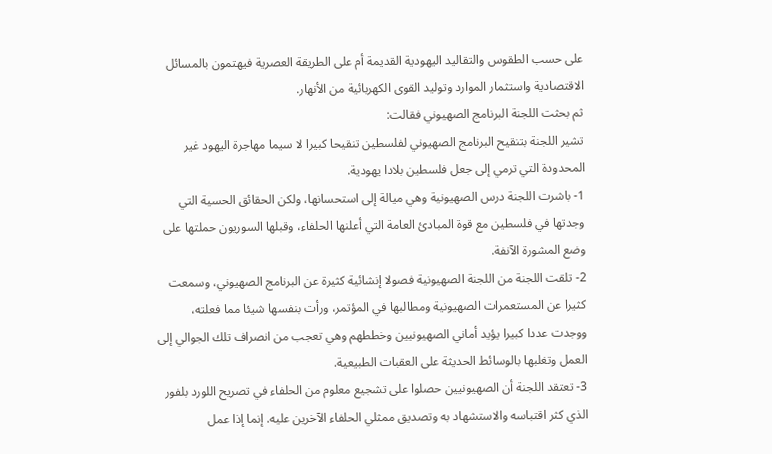على حسب الطقوس والتقاليد اليهودية القديمة أم على الطريقة العصرية فيهتمون بالمسائل الاقتصادية واستثمار الموارد وتوليد القوى الكهربائية من الأنهار.
ثم بحثت اللجنة البرنامج الصهيوني فقالت:
تشير اللجنة بتنقيح البرنامج الصهيوني لفلسطين تنقيحا كبيرا لا سيما مهاجرة اليهود غير المحدودة التي ترمي إلى جعل فلسطين بلادا يهودية.
1- باشرت اللجنة درس الصهيونية وهي ميالة إلى استحسانها، ولكن الحقائق الحسية التي وجدتها في فلسطين مع قوة المبادئ العامة التي أعلنها الحلفاء، وقبلها السوريون حملتها على وضع المشورة الآنفة.
2- تلقت اللجنة من اللجنة الصهيونية فصولا إنشائية كثيرة عن البرنامج الصهيوني، وسمعت كثيرا عن المستعمرات الصهيونية ومطالبها في المؤتمر، ورأت بنفسها شيئا مما فعلته، ووجدت عددا كبيرا يؤيد أماني الصهيونيين وخططهم وهي تعجب من انصراف تلك الجوالي إلى العمل وتغلبها بالوسائط الحديثة على العقبات الطبيعية.
3- تعتقد اللجنة أن الصهيونيين حصلوا على تشجيع معلوم من الحلفاء في تصريح اللورد بلفور الذي كثر اقتباسه والاستشهاد به وتصديق ممثلي الحلفاء الآخرين عليه. إنما إذا عمل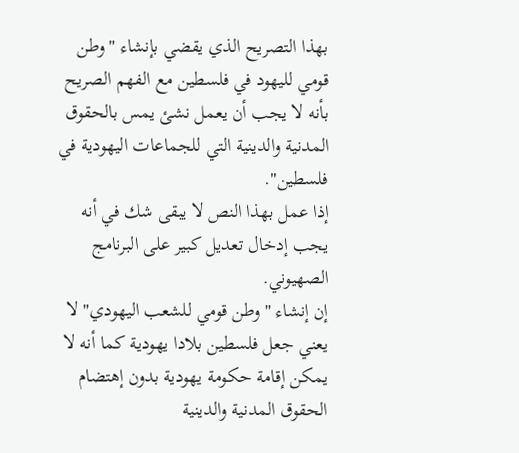بهذا التصريح الذي يقضي بإنشاء "وطن قومي لليهود في فلسطين مع الفهم الصريح بأنه لا يجب أن يعمل نشئ يمس بالحقوق المدنية والدينية التي للجماعات اليهودية في فلسطين".
إذا عمل بهذا النص لا يبقى شك في أنه يجب إدخال تعديل كبير على البرنامج الصهيوني.
إن إنشاء "وطن قومي للشعب اليهودي" لا يعني جعل فلسطين بلادا يهودية كما أنه لا يمكن إقامة حكومة يهودية بدون إهتضام الحقوق المدنية والدينية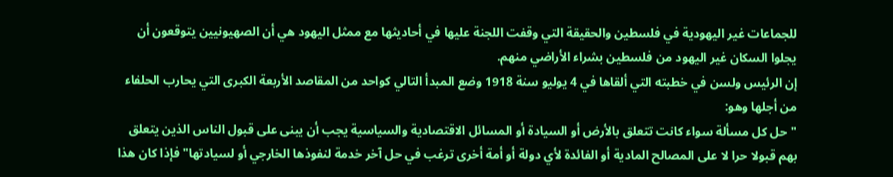للجماعات غير اليهودية في فلسطين والحقيقة التي وقفت اللجنة عليها في أحاديثها مع ممثل اليهود هي أن الصهيونيين يتوقعون أن يجلوا السكان غير اليهود من فلسطين بشراء الأراضي منهم.
إن الرئيس ولسن في خطبته التي ألقاها في 4 يوليو سنة 1918 وضع المبدأ التالي كواحد من المقاصد الأربعة الكبرى التي يحارب الحلفاء من أجلها وهو:
"حل كل مسألة سواء كانت تتعلق بالأرض أو السيادة أو المسائل الاقتصادية والسياسية يجب أن يبنى على قبول الناس الذين يتعلق بهم قبولا حرا لا على المصالح المادية أو الفائدة لأي دولة أو أمة أخرى ترغب في حل آخر خدمة لنفوذها الخارجي أو لسيادتها" فإذا كان هذا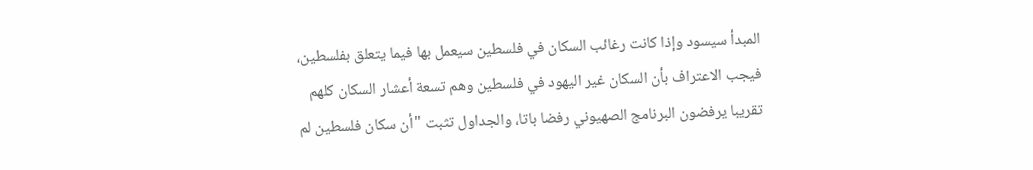المبدأ سيسود وإذا كانت رغائب السكان في فلسطين سيعمل بها فيما يتعلق بفلسطين، فيجب الاعتراف بأن السكان غير اليهود في فلسطين وهم تسعة أعشار السكان كلهم تقريبا يرفضون البرنامج الصهيوني رفضا باتا، والجداول تثبت "أن سكان فلسطين لم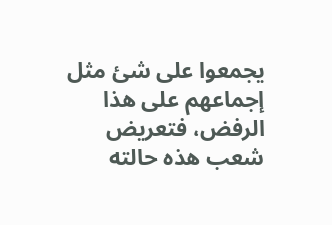يجمعوا على شئ مثل إجماعهم على هذا الرفض، فتعريض شعب هذه حالته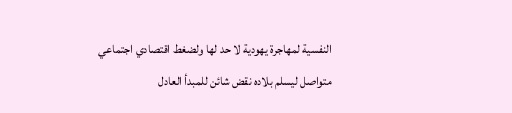النفسية لمهاجرة يهودية لا حد لها ولضغط اقتصادي اجتماعي متواصل ليسلم بلاده نقض شائن للمبدأ العادل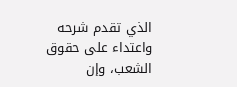الذي تقدم شرحه واعتداء على حقوق الشعب، وإن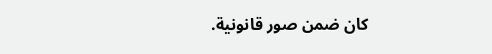كان ضمن صور قانونية.